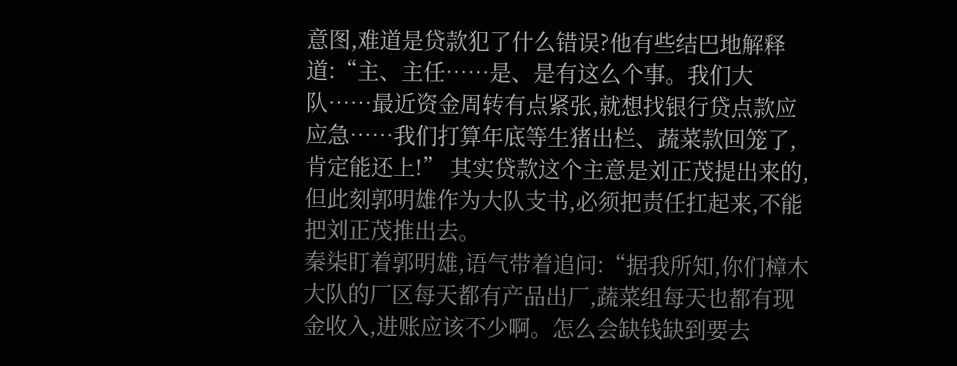意图,难道是贷款犯了什么错误?他有些结巴地解释道:“主、主任……是、是有这么个事。我们大队……最近资金周转有点紧张,就想找银行贷点款应应急……我们打算年底等生猪出栏、蔬菜款回笼了,肯定能还上!” 其实贷款这个主意是刘正茂提出来的,但此刻郭明雄作为大队支书,必须把责任扛起来,不能把刘正茂推出去。
秦柒盯着郭明雄,语气带着追问:“据我所知,你们樟木大队的厂区每天都有产品出厂,蔬菜组每天也都有现金收入,进账应该不少啊。怎么会缺钱缺到要去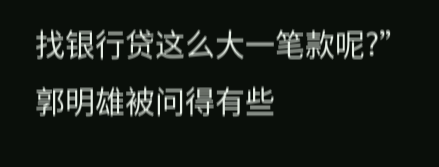找银行贷这么大一笔款呢?”
郭明雄被问得有些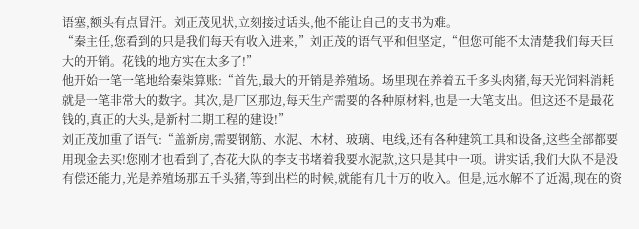语塞,额头有点冒汗。刘正茂见状,立刻接过话头,他不能让自己的支书为难。
“秦主任,您看到的只是我们每天有收入进来,”刘正茂的语气平和但坚定,“但您可能不太清楚我们每天巨大的开销。花钱的地方实在太多了!”
他开始一笔一笔地给秦柒算账:“首先,最大的开销是养殖场。场里现在养着五千多头肉猪,每天光饲料消耗就是一笔非常大的数字。其次,是厂区那边,每天生产需要的各种原材料,也是一大笔支出。但这还不是最花钱的,真正的大头,是新村二期工程的建设!”
刘正茂加重了语气:“盖新房,需要钢筋、水泥、木材、玻璃、电线,还有各种建筑工具和设备,这些全部都要用现金去买!您刚才也看到了,杏花大队的李支书堵着我要水泥款,这只是其中一项。讲实话,我们大队不是没有偿还能力,光是养殖场那五千头猪,等到出栏的时候,就能有几十万的收入。但是,远水解不了近渴,现在的资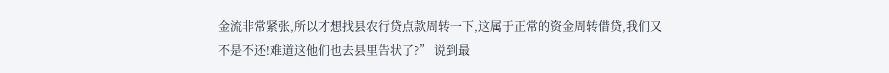金流非常紧张,所以才想找县农行贷点款周转一下,这属于正常的资金周转借贷,我们又不是不还!难道这他们也去县里告状了?” 说到最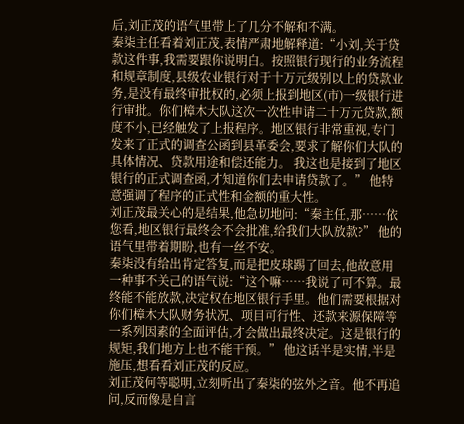后,刘正茂的语气里带上了几分不解和不满。
秦柒主任看着刘正茂,表情严肃地解释道:“小刘,关于贷款这件事,我需要跟你说明白。按照银行现行的业务流程和规章制度,县级农业银行对于十万元级别以上的贷款业务,是没有最终审批权的,必须上报到地区(市)一级银行进行审批。你们樟木大队这次一次性申请二十万元贷款,额度不小,已经触发了上报程序。地区银行非常重视,专门发来了正式的调查公函到县革委会,要求了解你们大队的具体情况、贷款用途和偿还能力。 我这也是接到了地区银行的正式调查函,才知道你们去申请贷款了。” 他特意强调了程序的正式性和金额的重大性。
刘正茂最关心的是结果,他急切地问:“秦主任,那……依您看,地区银行最终会不会批准,给我们大队放款?” 他的语气里带着期盼,也有一丝不安。
秦柒没有给出肯定答复,而是把皮球踢了回去,他故意用一种事不关己的语气说:“这个嘛……我说了可不算。最终能不能放款,决定权在地区银行手里。他们需要根据对你们樟木大队财务状况、项目可行性、还款来源保障等一系列因素的全面评估,才会做出最终决定。这是银行的规矩,我们地方上也不能干预。” 他这话半是实情,半是施压,想看看刘正茂的反应。
刘正茂何等聪明,立刻听出了秦柒的弦外之音。他不再追问,反而像是自言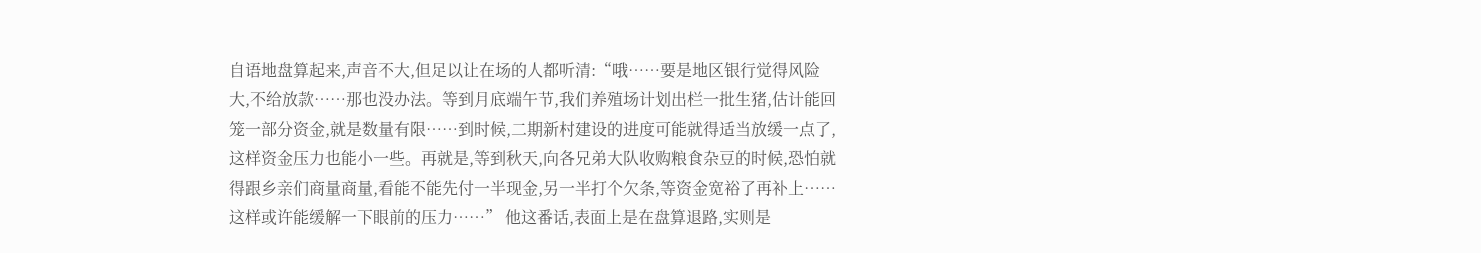自语地盘算起来,声音不大,但足以让在场的人都听清:“哦……要是地区银行觉得风险大,不给放款……那也没办法。等到月底端午节,我们养殖场计划出栏一批生猪,估计能回笼一部分资金,就是数量有限……到时候,二期新村建设的进度可能就得适当放缓一点了,这样资金压力也能小一些。再就是,等到秋天,向各兄弟大队收购粮食杂豆的时候,恐怕就得跟乡亲们商量商量,看能不能先付一半现金,另一半打个欠条,等资金宽裕了再补上……这样或许能缓解一下眼前的压力……” 他这番话,表面上是在盘算退路,实则是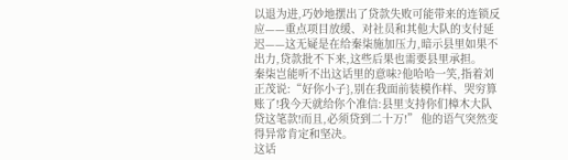以退为进,巧妙地摆出了贷款失败可能带来的连锁反应——重点项目放缓、对社员和其他大队的支付延迟——这无疑是在给秦柒施加压力,暗示县里如果不出力,贷款批不下来,这些后果也需要县里承担。
秦柒岂能听不出这话里的意味?他哈哈一笑,指着刘正茂说:“好你小子},别在我面前装模作样、哭穷算账了!我今天就给你个准信:县里支持你们樟木大队贷这笔款!而且,必须贷到二十万!” 他的语气突然变得异常肯定和坚决。
这话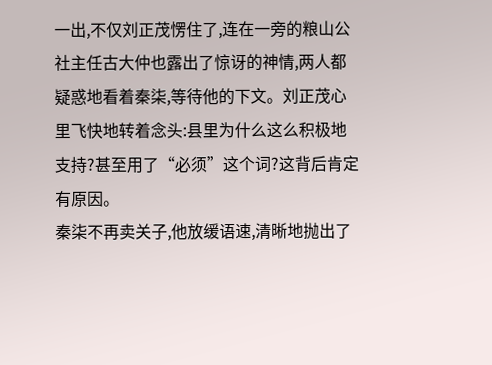一出,不仅刘正茂愣住了,连在一旁的粮山公社主任古大仲也露出了惊讶的神情,两人都疑惑地看着秦柒,等待他的下文。刘正茂心里飞快地转着念头:县里为什么这么积极地支持?甚至用了“必须”这个词?这背后肯定有原因。
秦柒不再卖关子,他放缓语速,清晰地抛出了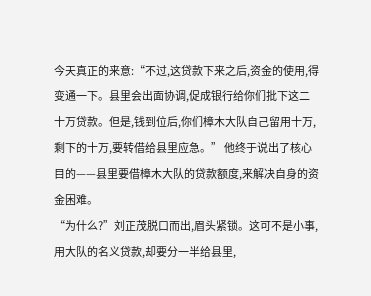今天真正的来意:“不过,这贷款下来之后,资金的使用,得变通一下。县里会出面协调,促成银行给你们批下这二十万贷款。但是,钱到位后,你们樟木大队自己留用十万,剩下的十万,要转借给县里应急。” 他终于说出了核心目的——县里要借樟木大队的贷款额度,来解决自身的资金困难。
“为什么?”刘正茂脱口而出,眉头紧锁。这可不是小事,用大队的名义贷款,却要分一半给县里,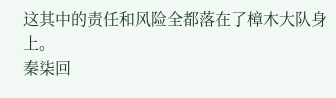这其中的责任和风险全都落在了樟木大队身上。
秦柒回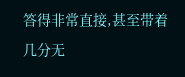答得非常直接,甚至带着几分无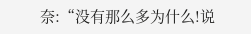奈:“没有那么多为什么!说